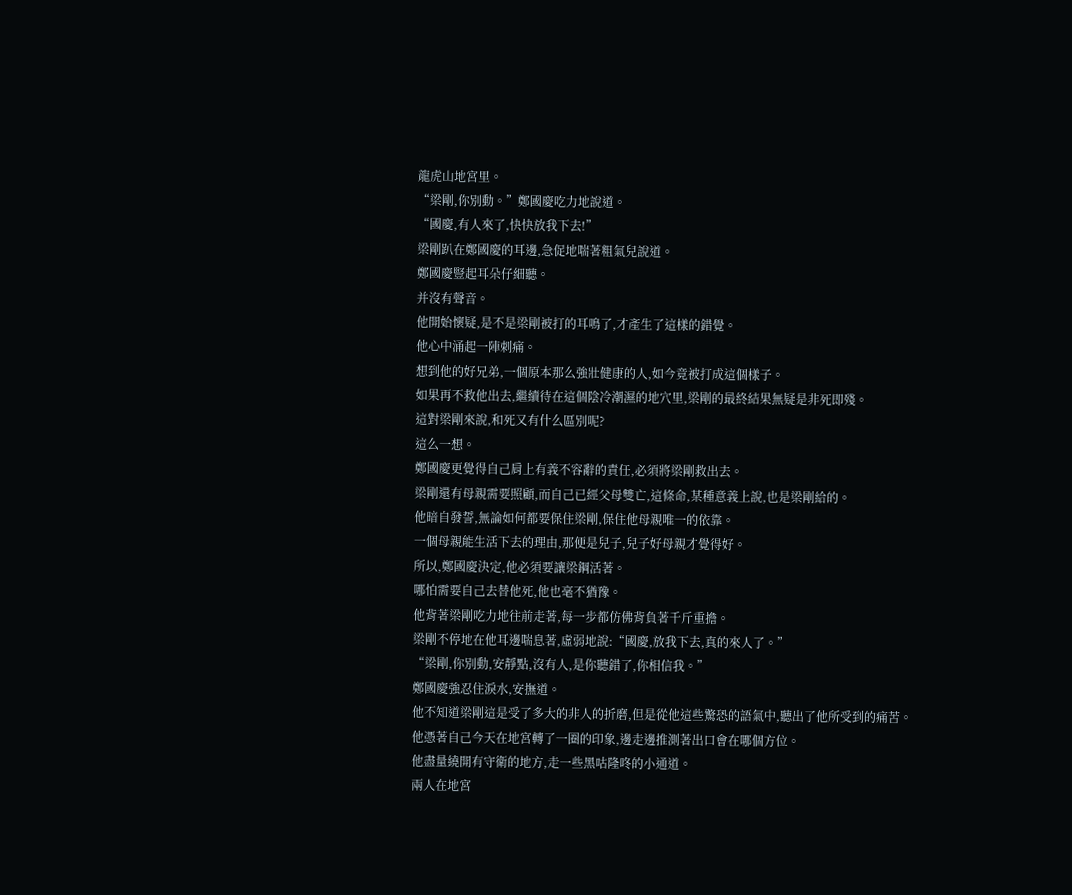龍虎山地宮里。
“梁剛,你別動。”鄭國慶吃力地說道。
“國慶,有人來了,快快放我下去!”
梁剛趴在鄭國慶的耳邊,急促地喘著粗氣兒說道。
鄭國慶豎起耳朵仔細聽。
并沒有聲音。
他開始懷疑,是不是梁剛被打的耳鳴了,才產生了這樣的錯覺。
他心中涌起一陣刺痛。
想到他的好兄弟,一個原本那么強壯健康的人,如今竟被打成這個樣子。
如果再不救他出去,繼續待在這個陰冷潮濕的地穴里,梁剛的最終結果無疑是非死即殘。
這對梁剛來說,和死又有什么區別呢?
這么一想。
鄭國慶更覺得自己肩上有義不容辭的責任,必須將梁剛救出去。
梁剛還有母親需要照顧,而自己已經父母雙亡,這條命,某種意義上說,也是梁剛給的。
他暗自發誓,無論如何都要保住梁剛,保住他母親唯一的依靠。
一個母親能生活下去的理由,那便是兒子,兒子好母親才覺得好。
所以,鄭國慶決定,他必須要讓梁鋼活著。
哪怕需要自己去替他死,他也毫不猶豫。
他背著梁剛吃力地往前走著,每一步都仿佛背負著千斤重擔。
梁剛不停地在他耳邊喘息著,虛弱地說:“國慶,放我下去,真的來人了。”
“梁剛,你別動,安靜點,沒有人,是你聽錯了,你相信我。”
鄭國慶強忍住淚水,安撫道。
他不知道梁剛這是受了多大的非人的折磨,但是從他這些驚恐的語氣中,聽出了他所受到的痛苦。
他憑著自己今天在地宮轉了一圈的印象,邊走邊推測著出口會在哪個方位。
他盡量繞開有守衛的地方,走一些黑咕隆咚的小通道。
兩人在地宮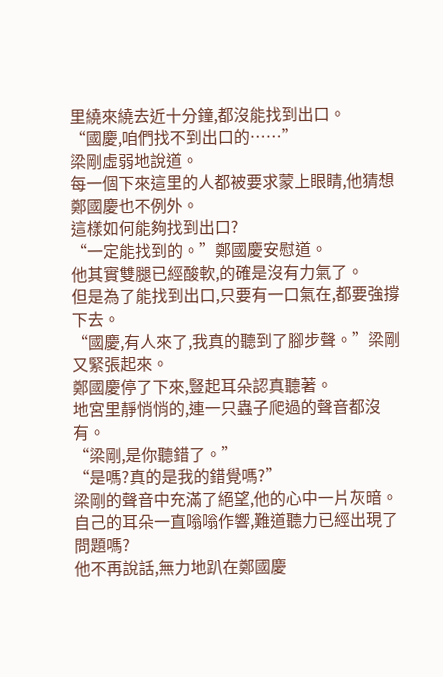里繞來繞去近十分鐘,都沒能找到出口。
“國慶,咱們找不到出口的……”
梁剛虛弱地說道。
每一個下來這里的人都被要求蒙上眼睛,他猜想鄭國慶也不例外。
這樣如何能夠找到出口?
“一定能找到的。”鄭國慶安慰道。
他其實雙腿已經酸軟,的確是沒有力氣了。
但是為了能找到出口,只要有一口氣在,都要強撐下去。
“國慶,有人來了,我真的聽到了腳步聲。”梁剛又緊張起來。
鄭國慶停了下來,豎起耳朵認真聽著。
地宮里靜悄悄的,連一只蟲子爬過的聲音都沒有。
“梁剛,是你聽錯了。”
“是嗎?真的是我的錯覺嗎?”
梁剛的聲音中充滿了絕望,他的心中一片灰暗。
自己的耳朵一直嗡嗡作響,難道聽力已經出現了問題嗎?
他不再說話,無力地趴在鄭國慶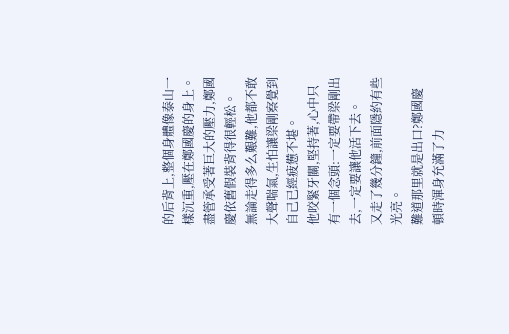的后背上,整個身體像泰山一樣沉重,壓在鄭國慶的身上。
盡管承受著巨大的壓力,鄭國慶依舊假裝背得很輕松。
無論走得多么艱難,他都不敢大聲喘氣,生怕讓梁剛察覺到自己已經疲憊不堪。
他咬緊牙關,堅持著,心中只有一個念頭:一定要帶梁剛出去,一定要讓他活下去。
又走了幾分鐘,前面隱約有些光亮。
難道那里就是出口?鄭國慶頓時渾身充滿了力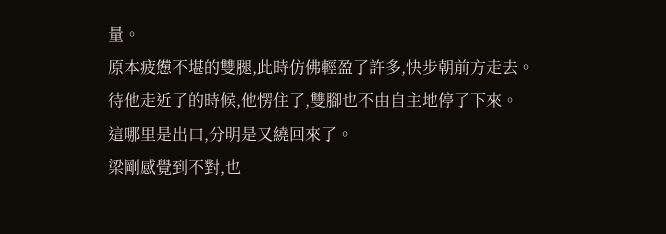量。
原本疲憊不堪的雙腿,此時仿佛輕盈了許多,快步朝前方走去。
待他走近了的時候,他愣住了,雙腳也不由自主地停了下來。
這哪里是出口,分明是又繞回來了。
梁剛感覺到不對,也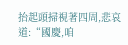抬起頭掃視著四周,悲哀道:“國慶,咱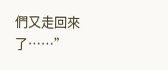們又走回來了……”